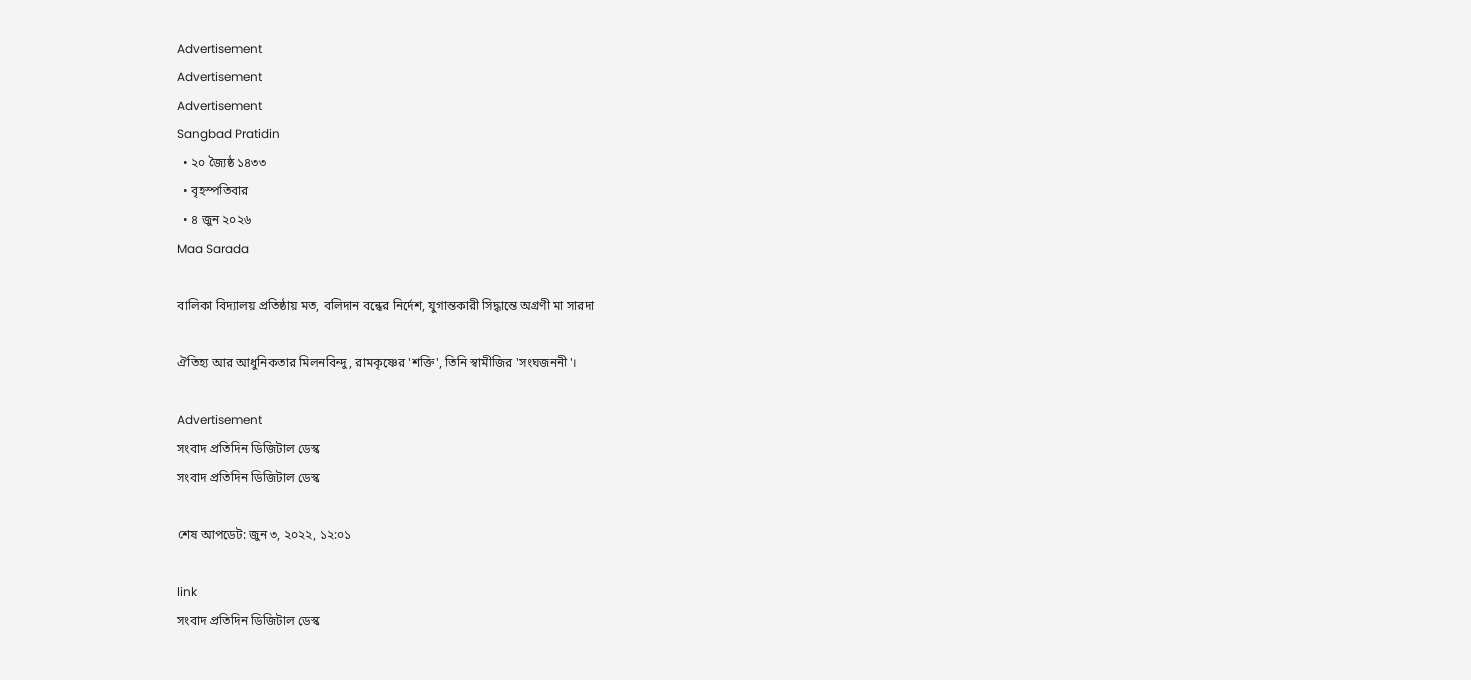Advertisement
Advertisement
Advertisement
Sangbad Pratidin
  • ২০ জ্যৈষ্ঠ ১৪৩৩
  • বৃহস্পতিবার
  • ৪ জুন ২০২৬
Maa Sarada

বালিকা বিদ্যালয় প্রতিষ্ঠায় মত, বলিদান বন্ধের নির্দেশ, যুগান্তকারী সিদ্ধান্তে অগ্রণী মা সারদা

ঐতিহ্য আর আধুনিকতার মিলনবিন্দু, রামকৃষ্ণের 'শক্তি', তিনি স্বামীজির 'সংঘজননী'।

Advertisement
সংবাদ প্রতিদিন ডিজিটাল ডেস্ক
সংবাদ প্রতিদিন ডিজিটাল ডেস্ক

শেষ আপডেট: জুন ৩, ২০২২, ১২:০১

link
সংবাদ প্রতিদিন ডিজিটাল ডেস্ক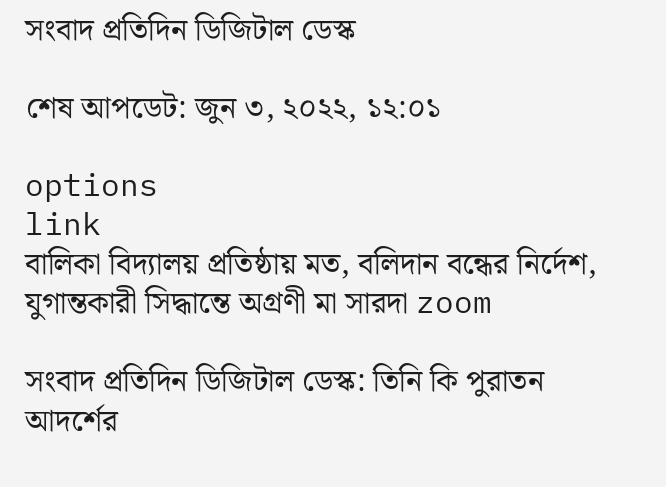সংবাদ প্রতিদিন ডিজিটাল ডেস্ক

শেষ আপডেট: জুন ৩, ২০২২, ১২:০১

options
link
বালিকা বিদ্যালয় প্রতিষ্ঠায় মত, বলিদান বন্ধের নির্দেশ, যুগান্তকারী সিদ্ধান্তে অগ্রণী মা সারদা zoom

সংবাদ প্রতিদিন ডিজিটাল ডেস্ক: তিনি কি পুরাতন আদর্শের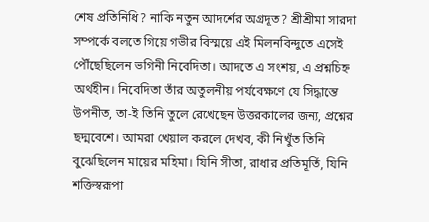শেষ প্রতিনিধি? নাকি নতুন আদর্শের অগ্রদূত? শ্রীশ্রীমা সারদা সম্পর্কে বলতে গিয়ে গভীর বিস্ময়ে এই মিলনবিন্দুতে এসেই পৌঁছেছিলেন ভগিনী নিবেদিতা। আদতে এ সংশয়, এ প্রশ্নচিহ্ন অর্থহীন। নিবেদিতা তাঁর অতুলনীয় পর্যবেক্ষণে যে সিদ্ধান্তে উপনীত, তা-ই তিনি তুলে রেখেছেন উত্তরকালের জন্য, প্রশ্নের ছদ্মবেশে। আমরা খেয়াল করলে দেখব, কী নিখুঁত তিনি বুঝেছিলেন মায়ের মহিমা। যিনি সীতা, রাধার প্রতিমূর্তি, যিনি শক্তিস্বরূপা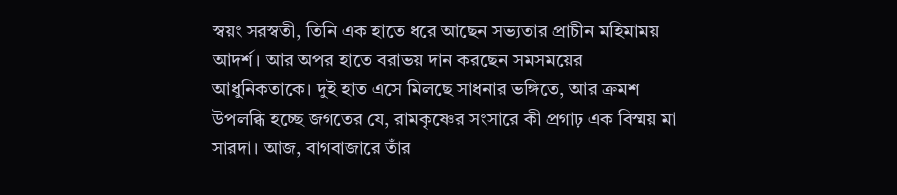স্বয়ং সরস্বতী, তিনি এক হাতে ধরে আছেন সভ্যতার প্রাচীন মহিমাময় আদর্শ। আর অপর হাতে বরাভয় দান করছেন সমসময়ের আধুনিকতাকে। দুই হাত এসে মিলছে সাধনার ভঙ্গিতে, আর ক্রমশ উপলব্ধি হচ্ছে জগতের যে, রামকৃষ্ণের সংসারে কী প্রগাঢ় এক বিস্ময় মা সারদা। আজ, বাগবাজারে তাঁর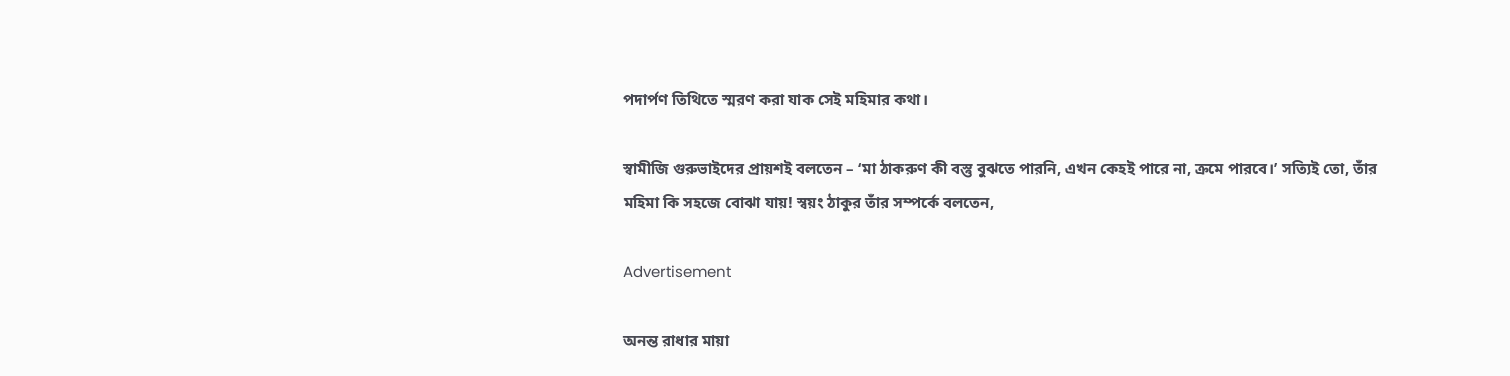পদার্পণ তিথিতে স্মরণ করা যাক সেই মহিমার কথা।

স্বামীজি গুরুভাইদের প্রায়শই বলতেন – ‘মা ঠাকরুণ কী বস্তু বুঝতে পারনি, এখন কেহই পারে না, ক্রমে পারবে।’ সত্যিই তো, তাঁর মহিমা কি সহজে বোঝা যায়! স্বয়ং ঠাকুর তাঁর সম্পর্কে বলতেন,

Advertisement

অনন্ত রাধার মায়া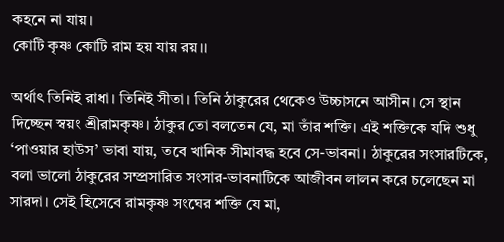কহনে না যায়।
কোটি কৃষ্ণ কোটি রাম হয় যায় রয়।।

অর্থাৎ তিনিই রাধা। তিনিই সীতা। তিনি ঠাকুরের থেকেও উচ্চাসনে আসীন। সে স্থান দিচ্ছেন স্বয়ং শ্রীরামকৃষ্ণ। ঠাকুর তো বলতেন যে, মা তাঁর শক্তি। এই শক্তিকে যদি শুধু ‘পাওয়ার হাউস’ ভাবা যায়, তবে খানিক সীমাবদ্ধ হবে সে-ভাবনা। ঠাকুরের সংসারটিকে, বলা ভালো ঠাকুরের সম্প্রসারিত সংসার-ভাবনাটিকে আজীবন লালন করে চলেছেন মা সারদা। সেই হিসেবে রামকৃষ্ণ সংঘের শক্তি যে মা,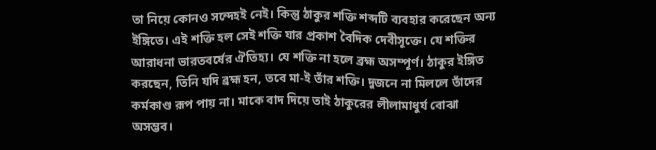তা নিয়ে কোনও সন্দেহই নেই। কিন্তু ঠাকুর শক্তি শব্দটি ব্যবহার করেছেন অন্য ইঙ্গিতে। এই শক্তি হল সেই শক্তি যার প্রকাশ বৈদিক দেবীসূক্তে। যে শক্তির আরাধনা ভারতবর্ষের ঐতিহ্য। যে শক্তি না হলে ব্রহ্ম অসম্পূর্ণ। ঠাকুর ইঙ্গিত করছেন, তিনি যদি ব্রহ্ম হন, তবে মা-ই তাঁর শক্তি। দুজনে না মিললে তাঁদের কর্মকাণ্ড রূপ পায় না। মাকে বাদ দিয়ে তাই ঠাকুরের লীলামাধুর্য বোঝা অসম্ভব।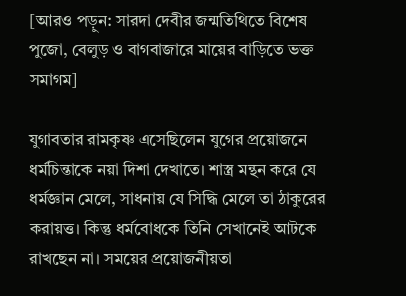[আরও পড়ুন: সারদা দেবীর জন্মতিথিতে বিশেষ পুজো, বেলুড় ও বাগবাজারে মায়ের বাড়িতে ভক্ত সমাগম]

যুগাবতার রামকৃষ্ণ এসেছিলেন যুগের প্রয়োজনে ধর্মচিন্তাকে নয়া দিশা দেখাতে। শাস্ত্র মন্থন করে যে ধর্মজ্ঞান মেলে, সাধনায় যে সিদ্ধি মেলে তা ঠাকুরের করায়ত্ত। কিন্তু ধর্মবোধকে তিনি সেখানেই আটকে রাখছেন না। সময়ের প্রয়োজনীয়তা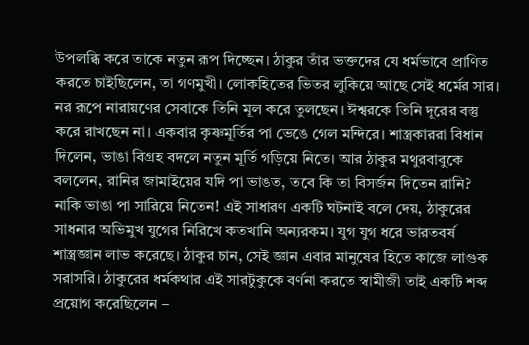উপলব্ধি করে তাকে নতুন রূপ দিচ্ছেন। ঠাকুর তাঁর ভক্তদের যে ধর্মভাবে প্রাণিত করতে চাইছিলেন, তা গণমুখী। লোকহিতের ভিতর লুকিয়ে আছে সেই ধর্মের সার। নর রূপে নারায়ণের সেবাকে তিনি মূল করে তুলছেন। ঈশ্বরকে তিনি দূরের বস্তু করে রাখছেন না। একবার কৃষ্ণমূর্তির পা ভেঙে গেল মন্দিরে। শাস্ত্রকাররা বিধান দিলেন, ভাঙা বিগ্রহ বদলে নতুন মূর্তি গড়িয়ে নিতে। আর ঠাকুর মথুরবাবুকে বললেন, রানির জামাইয়ের যদি পা ভাঙত, তবে কি তা বিসর্জন দিতেন রানি? নাকি ভাঙা পা সারিয়ে নিতেন! এই সাধারণ একটি ঘটনাই বলে দেয়, ঠাকুরের সাধনার অভিমুখ যুগের নিরিখে কতখানি অন্যরকম। যুগ যুগ ধরে ভারতবর্ষ শাস্ত্রজ্ঞান লাভ করেছে। ঠাকুর চান, সেই জ্ঞান এবার মানুষের হিতে কাজে লাগুক সরাসরি। ঠাকুরের ধর্মকথার এই সারটুকুকে বর্ণনা করতে স্বামীজী তাই একটি শব্দ প্রয়োগ করেছিলেন –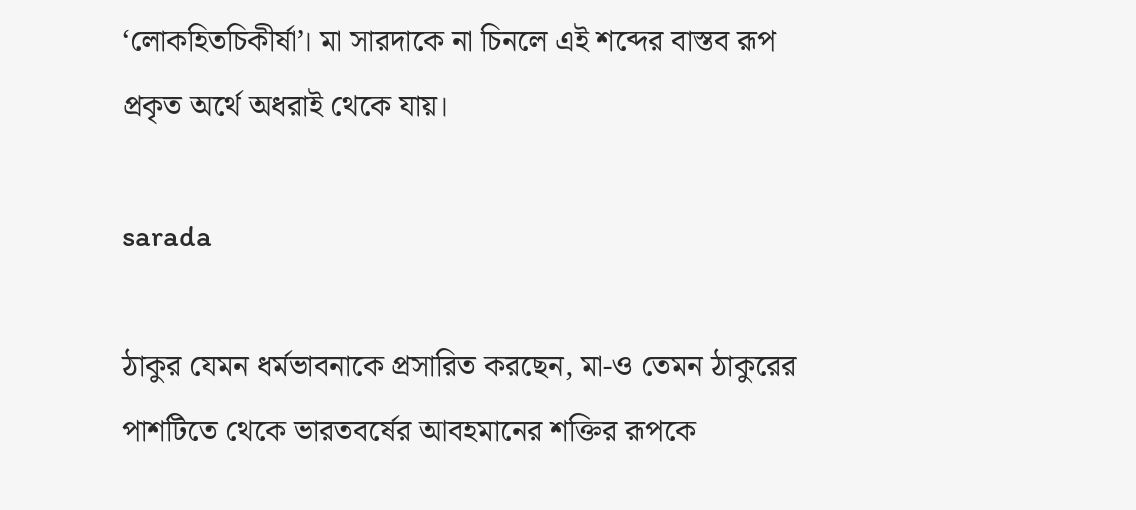‘লোকহিতচিকীর্ষা’। মা সারদাকে না চিনলে এই শব্দের বাস্তব রূপ প্রকৃত অর্থে অধরাই থেকে যায়।

sarada

ঠাকুর যেমন ধর্মভাবনাকে প্রসারিত করছেন, মা-ও তেমন ঠাকুরের পাশটিতে থেকে ভারতবর্ষের আবহমানের শক্তির রূপকে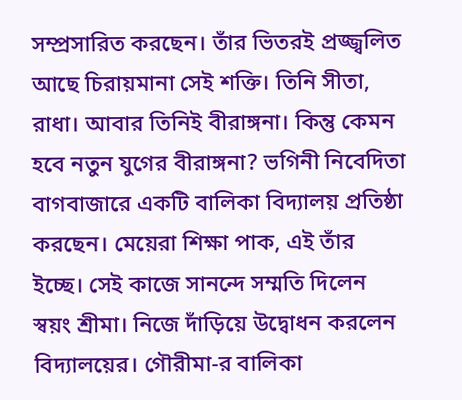সম্প্রসারিত করছেন। তাঁর ভিতরই প্রজ্জ্বলিত আছে চিরায়মানা সেই শক্তি। তিনি সীতা, রাধা। আবার তিনিই বীরাঙ্গনা। কিন্তু কেমন হবে নতুন যুগের বীরাঙ্গনা? ভগিনী নিবেদিতা বাগবাজারে একটি বালিকা বিদ্যালয় প্রতিষ্ঠা করছেন। মেয়েরা শিক্ষা পাক, এই তাঁর ইচ্ছে। সেই কাজে সানন্দে সম্মতি দিলেন স্বয়ং শ্রীমা। নিজে দাঁড়িয়ে উদ্বোধন করলেন বিদ্যালয়ের। গৌরীমা-র বালিকা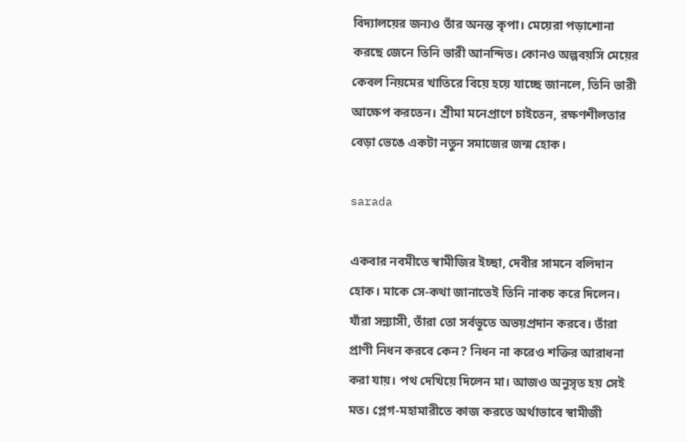বিদ্যালয়ের জন্যও তাঁর অনন্ত কৃপা। মেয়েরা পড়াশোনা করছে জেনে তিনি ভারী আনন্দিত। কোনও অল্পবয়সি মেয়ের কেবল নিয়মের খাতিরে বিয়ে হয়ে যাচ্ছে জানলে, তিনি ভারী আক্ষেপ করতেন। শ্রীমা মনেপ্রাণে চাইতেন, রক্ষণশীলতার বেড়া ভেঙে একটা নতুন সমাজের জন্ম হোক।

sarada

একবার নবমীতে স্বামীজির ইচ্ছা, দেবীর সামনে বলিদান হোক। মাকে সে-কথা জানাতেই তিনি নাকচ করে দিলেন। যাঁরা সন্ন্যাসী, তাঁরা তো সর্বভূতে অভয়প্রদান করবে। তাঁরা প্রাণী নিধন করবে কেন? নিধন না করেও শক্তির আরাধনা করা যায়। পথ দেখিয়ে দিলেন মা। আজও অনুসৃত হয় সেই মত। প্লেগ-মহামারীতে কাজ করতে অর্থাভাবে স্বামীজী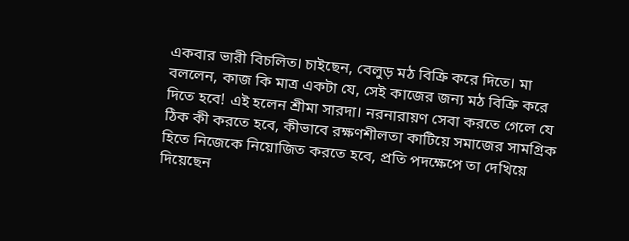একবার ভারী বিচলিত। চাইছেন, বেলুড় মঠ বিক্রি করে দিতে। মা বললেন, কাজ কি মাত্র একটা যে, সেই কাজের জন্য মঠ বিক্রি করে দিতে হবে! এই হলেন শ্রীমা সারদা। নরনারায়ণ সেবা করতে গেলে যে ঠিক কী করতে হবে, কীভাবে রক্ষণশীলতা কাটিয়ে সমাজের সামগ্রিক হিতে নিজেকে নিয়োজিত করতে হবে, প্রতি পদক্ষেপে তা দেখিয়ে দিয়েছেন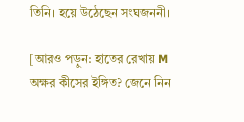তিনি। হয়ে উঠেছেন সংঘজননী।

[আরও পড়ুন: হাতের রেখায় M অক্ষর কীসের ইঙ্গিত? জেনে নিন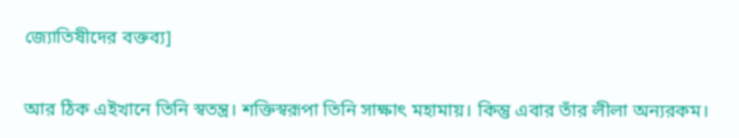জ্যোতিষীদের বক্তব্য]

আর ঠিক এইখানে তিনি স্বতন্ত্র। শক্তিস্বরূপা তিনি সাক্ষাৎ মহামায়। কিন্তু এবার তাঁর লীলা অন্যরকম।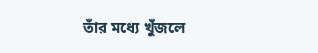তাঁর মধ্যে খুঁজলে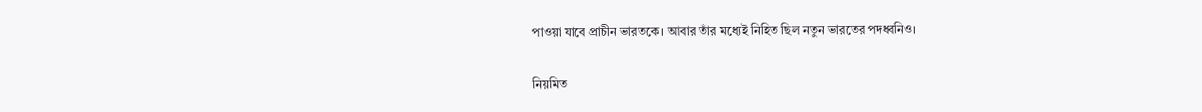পাওয়া যাবে প্রাচীন ভারতকে। আবার তাঁর মধ্যেই নিহিত ছিল নতুন ভারতের পদধ্বনিও।

নিয়মিত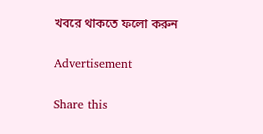খবরে থাকতে ফলো করুন

Advertisement

Share this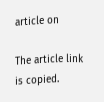article on

The article link is copied.